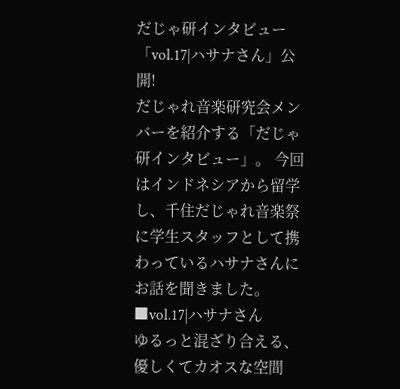だじゃ研インタビュー「vol.17|ハサナさん」公開!
だじゃれ音楽研究会メンバーを紹介する「だじゃ研インタビュー」。 今回はインドネシアから留学し、千住だじゃれ音楽祭に学生スタッフとして携わっているハサナさんにお話を聞きました。
■vol.17|ハサナさん
ゆるっと混ざり合える、優しくてカオスな空間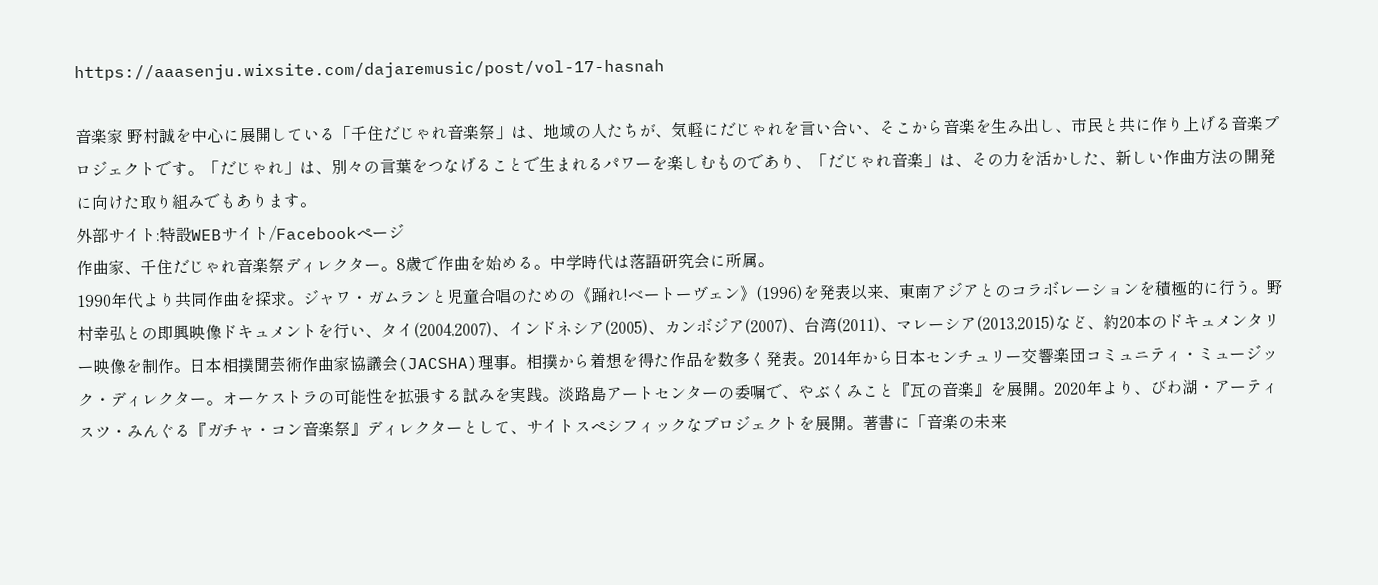https://aaasenju.wixsite.com/dajaremusic/post/vol-17-hasnah

音楽家 野村誠を中心に展開している「千住だじゃれ音楽祭」は、地域の人たちが、気軽にだじゃれを言い合い、そこから音楽を生み出し、市民と共に作り上げる音楽プロジェクトです。「だじゃれ」は、別々の言葉をつなげることで生まれるパワーを楽しむものであり、「だじゃれ音楽」は、その力を活かした、新しい作曲方法の開発に向けた取り組みでもあります。
外部サイト:特設WEBサイト/Facebookページ
作曲家、千住だじゃれ音楽祭ディレクター。8歳で作曲を始める。中学時代は落語研究会に所属。
1990年代より共同作曲を探求。ジャワ・ガムランと児童合唱のための《踊れ!ベートーヴェン》(1996)を発表以来、東南アジアとのコラボレーションを積極的に行う。野村幸弘との即興映像ドキュメントを行い、タイ(2004,2007)、インドネシア(2005)、カンボジア(2007)、台湾(2011)、マレーシア(2013,2015)など、約20本のドキュメンタリー映像を制作。日本相撲聞芸術作曲家協議会(JACSHA)理事。相撲から着想を得た作品を数多く発表。2014年から日本センチュリー交響楽団コミュニティ・ミュージック・ディレクター。オーケストラの可能性を拡張する試みを実践。淡路島アートセンターの委嘱で、やぶくみこと『瓦の音楽』を展開。2020年より、びわ湖・アーティスツ・みんぐる『ガチャ・コン音楽祭』ディレクターとして、サイトスペシフィックなプロジェクトを展開。著書に「音楽の未来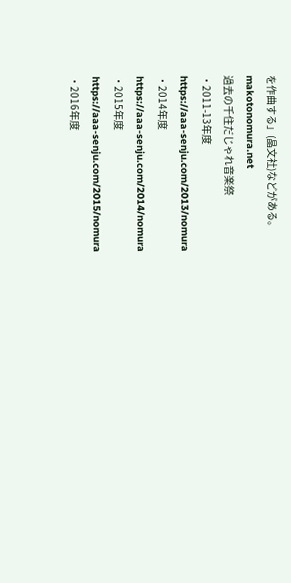を作曲する」(晶文社)などがある。
makotonomura.net
過去の千住だじゃれ音楽祭
・2011-13年度
https://aaa-senju.com/2013/nomura
・2014年度
https://aaa-senju.com/2014/nomura
・2015年度
https://aaa-senju.com/2015/nomura
・2016年度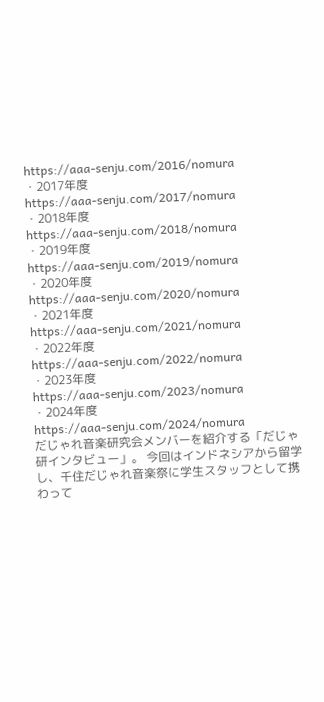https://aaa-senju.com/2016/nomura
・2017年度
https://aaa-senju.com/2017/nomura
・2018年度
https://aaa-senju.com/2018/nomura
・2019年度
https://aaa-senju.com/2019/nomura
・2020年度
https://aaa-senju.com/2020/nomura
・2021年度
https://aaa-senju.com/2021/nomura
・2022年度
https://aaa-senju.com/2022/nomura
・2023年度
https://aaa-senju.com/2023/nomura
・2024年度
https://aaa-senju.com/2024/nomura
だじゃれ音楽研究会メンバーを紹介する「だじゃ研インタビュー」。 今回はインドネシアから留学し、千住だじゃれ音楽祭に学生スタッフとして携わって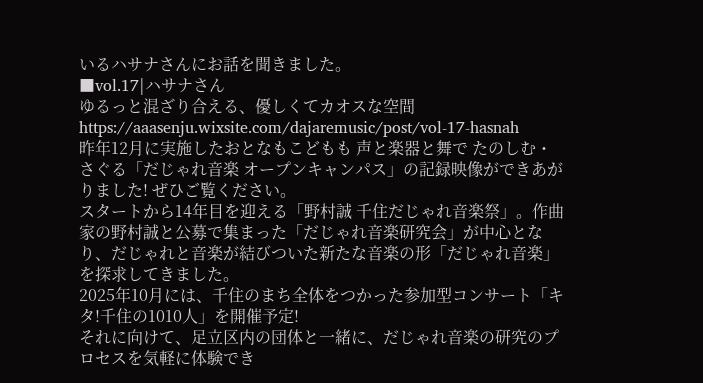いるハサナさんにお話を聞きました。
■vol.17|ハサナさん
ゆるっと混ざり合える、優しくてカオスな空間
https://aaasenju.wixsite.com/dajaremusic/post/vol-17-hasnah
昨年12月に実施したおとなもこどもも 声と楽器と舞で たのしむ・さぐる「だじゃれ音楽 オープンキャンパス」の記録映像ができあがりました! ぜひご覧ください。
スタートから14年目を迎える「野村誠 千住だじゃれ音楽祭」。作曲家の野村誠と公募で集まった「だじゃれ音楽研究会」が中心となり、だじゃれと音楽が結びついた新たな音楽の形「だじゃれ音楽」を探求してきました。
2025年10月には、千住のまち全体をつかった参加型コンサート「キタ!千住の1010人」を開催予定!
それに向けて、足立区内の団体と一緒に、だじゃれ音楽の研究のプロセスを気軽に体験でき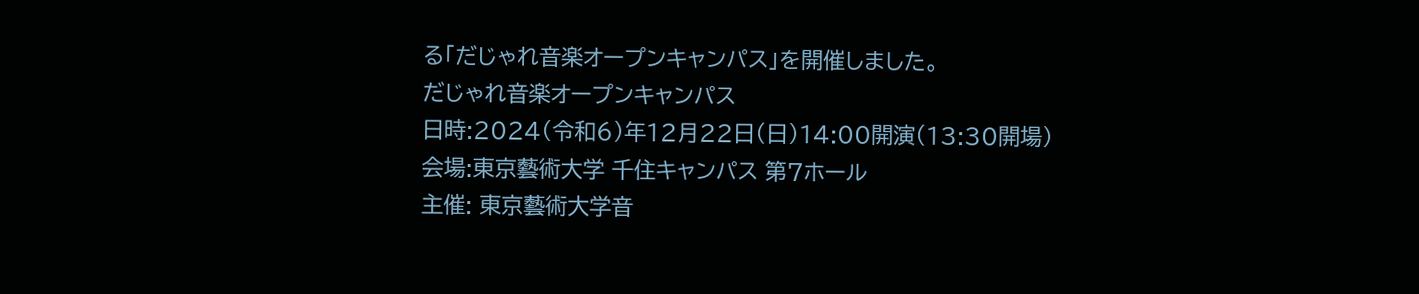る「だじゃれ音楽オープンキャンパス」を開催しました。
だじゃれ音楽オープンキャンパス
日時:2024(令和6)年12月22日(日)14:00開演(13:30開場)
会場:東京藝術大学 千住キャンパス 第7ホール
主催: 東京藝術大学音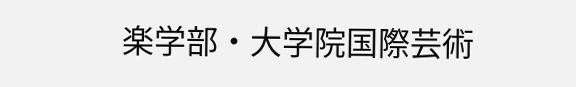楽学部・大学院国際芸術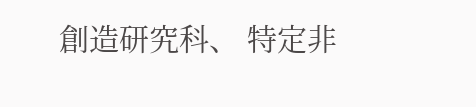創造研究科、 特定非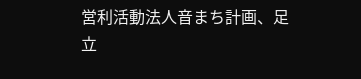営利活動法人音まち計画、足立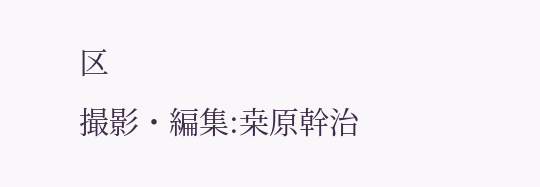区
撮影・編集:桒原幹治